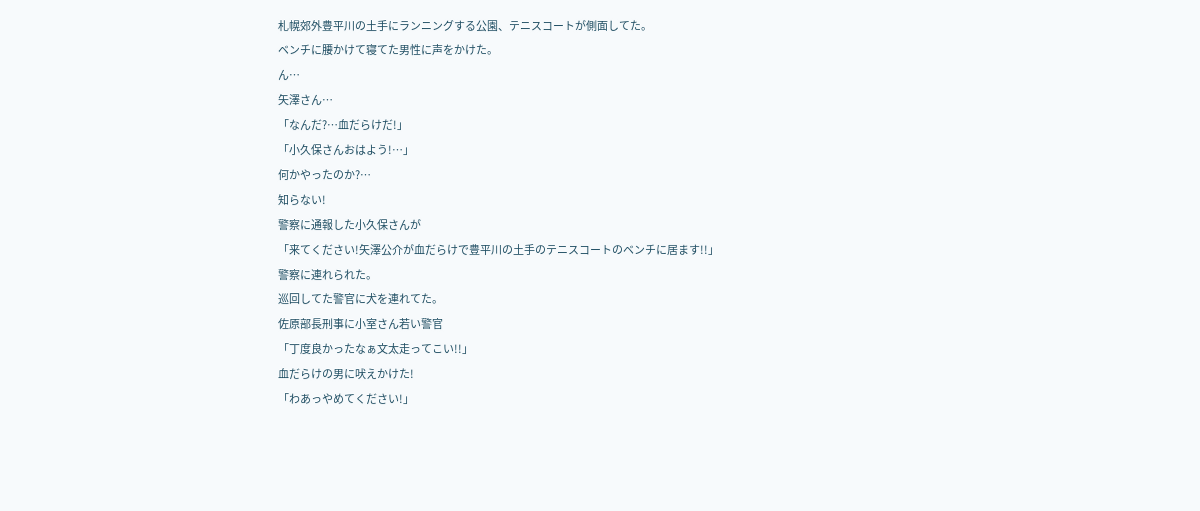札幌郊外豊平川の土手にランニングする公園、テニスコートが側面してた。
ベンチに腰かけて寝てた男性に声をかけた。
ん…
矢澤さん…
「なんだ?…血だらけだ!」
「小久保さんおはよう!…」
何かやったのか?…
知らない!
警察に通報した小久保さんが
「来てください!矢澤公介が血だらけで豊平川の土手のテニスコートのベンチに居ます!!」
警察に連れられた。
巡回してた警官に犬を連れてた。
佐原部長刑事に小室さん若い警官
「丁度良かったなぁ文太走ってこい!!」
血だらけの男に吠えかけた!
「わあっやめてください!」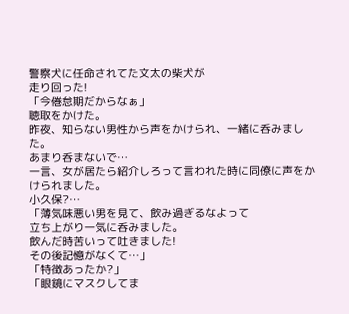警察犬に任命されてた文太の柴犬が
走り回った!
「今倦怠期だからなぁ」
聴取をかけた。
昨夜、知らない男性から声をかけられ、一緒に呑みました。
あまり呑まないで…
一言、女が居たら紹介しろって言われた時に同僚に声をかけられました。
小久保?…
「薄気味悪い男を見て、飲み過ぎるなよって
立ち上がり一気に呑みました。
飲んだ時苦いって吐きました!
その後記憶がなくて…」
「特徴あったか?」
「眼鏡にマスクしてま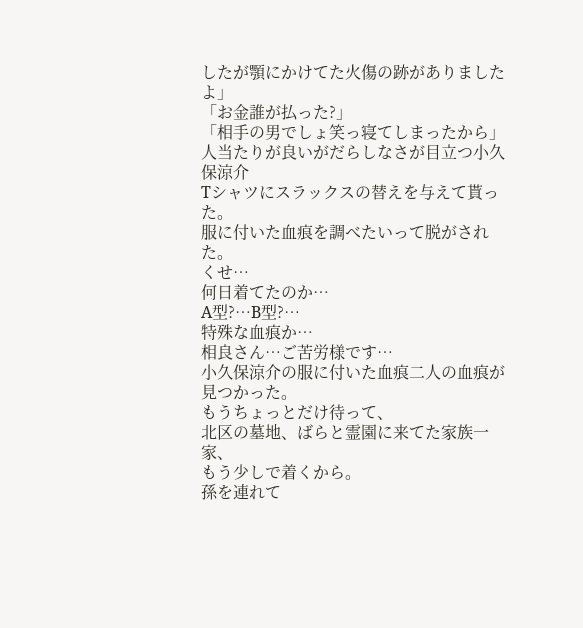したが顎にかけてた火傷の跡がありましたよ」
「お金誰が払った?」
「相手の男でしょ笑っ寝てしまったから」
人当たりが良いがだらしなさが目立つ小久保涼介
Tシャツにスラックスの替えを与えて貰った。
服に付いた血痕を調べたいって脱がされた。
くせ…
何日着てたのか…
A型?…B型?…
特殊な血痕か…
相良さん…ご苦労様です…
小久保涼介の服に付いた血痕二人の血痕が見つかった。
もうちょっとだけ待って、
北区の墓地、ばらと霊園に来てた家族一家、
もう少しで着くから。
孫を連れて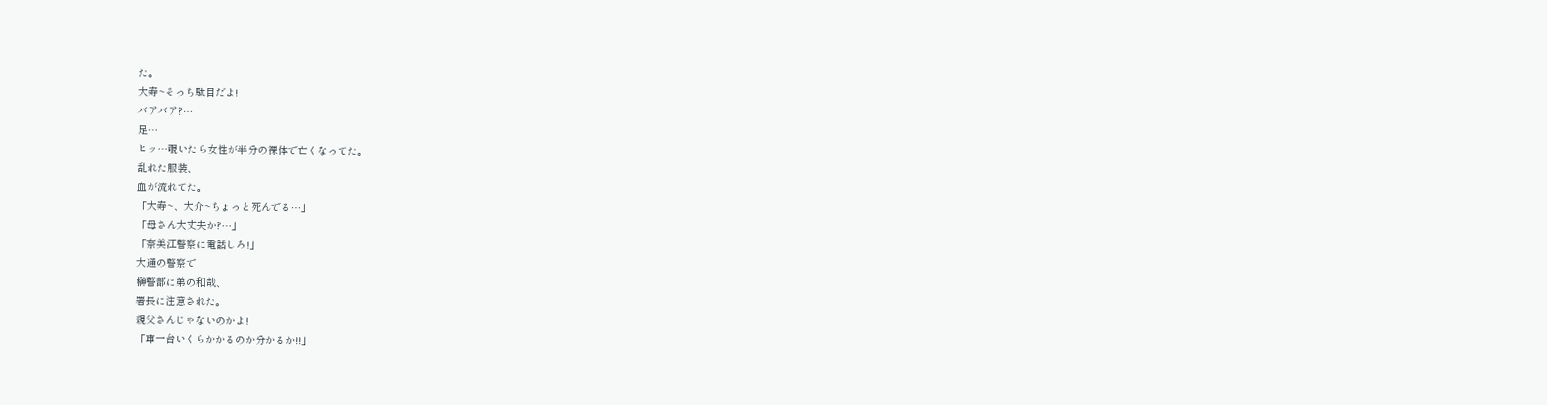た。
大寿~そっち駄目だよ!
バアバア?…
足…
ヒッ…覗いたら女性が半分の裸体で亡くなってた。
乱れた服装、
血が流れてた。
「大寿~、大介~ちょっと死んでる…」
「母さん大丈夫か?…」
「奈美江警察に電話しろ!」
大通の警察で
榊警部に弟の和哉、
署長に注意された。
親父さんじゃないのかよ!
「車一台いくらかかるのか分かるか!!」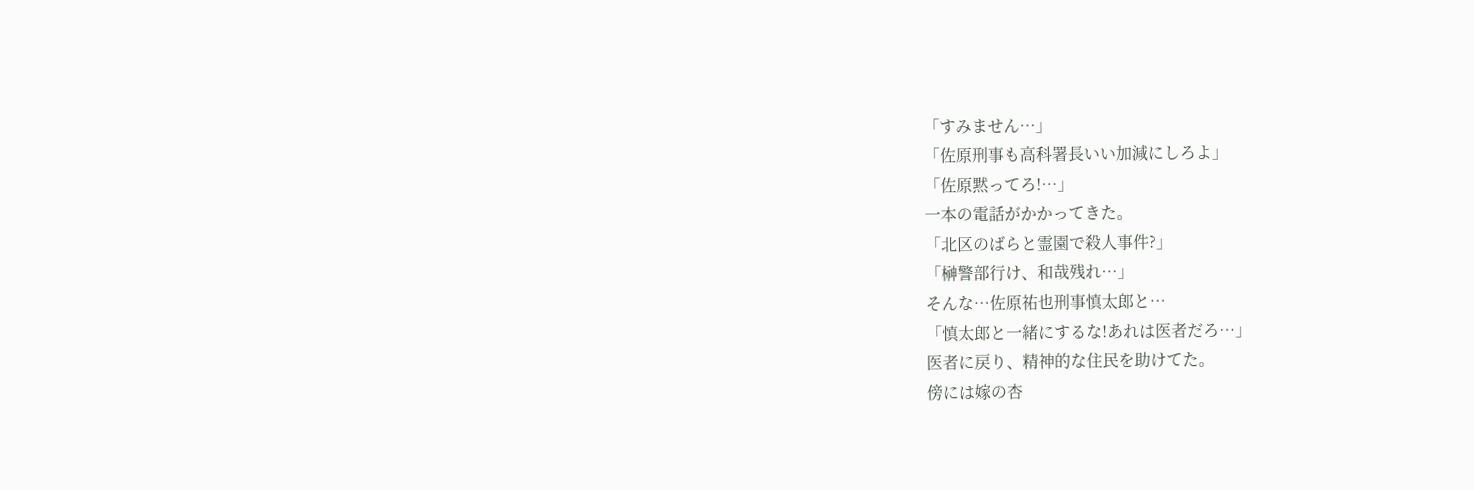「すみません…」
「佐原刑事も高科署長いい加減にしろよ」
「佐原黙ってろ!…」
一本の電話がかかってきた。
「北区のばらと霊園で殺人事件?」
「榊警部行け、和哉残れ…」
そんな…佐原祐也刑事慎太郎と…
「慎太郎と一緒にするな!あれは医者だろ…」
医者に戻り、精神的な住民を助けてた。
傍には嫁の杏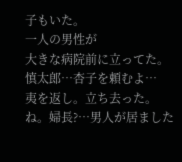子もいた。
一人の男性が
大きな病院前に立ってた。
慎太郎…杏子を頼むよ…
夷を返し。立ち去った。
ね。婦長?…男人が居ました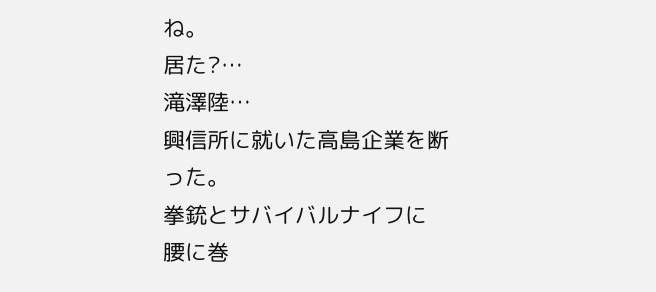ね。
居た?…
滝澤陸…
興信所に就いた高島企業を断った。
拳銃とサバイバルナイフに
腰に巻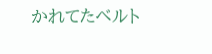かれてたベルト